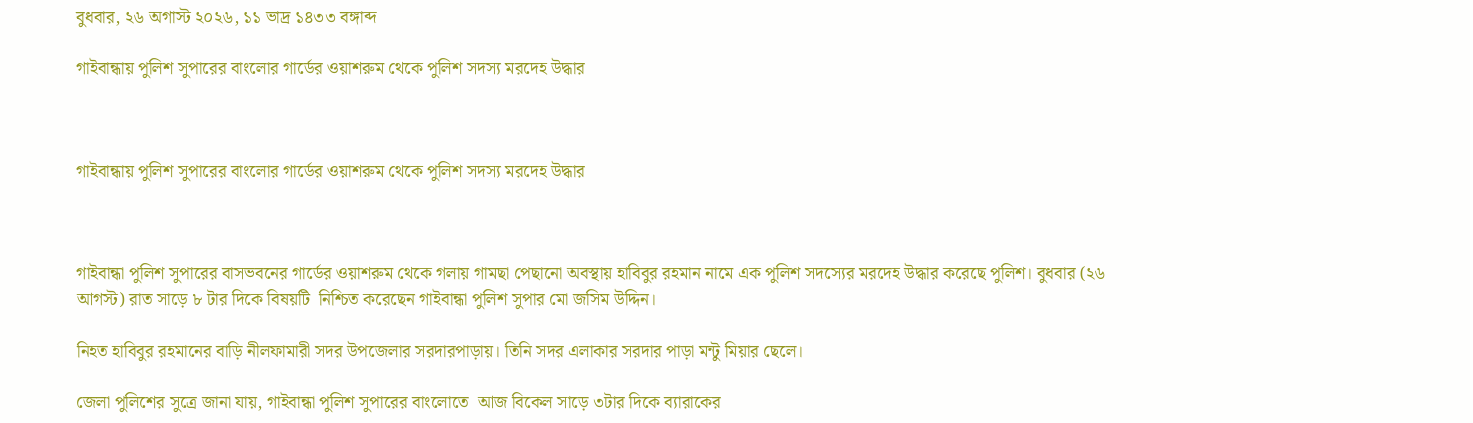বুধবার, ২৬ অগাস্ট ২০২৬, ১১ ভাদ্র ১৪৩৩ বঙ্গাব্দ

গাইবান্ধায় পুলিশ সুপারের বাংলোর গার্ডের ওয়াশরুম থেকে পুলিশ সদস্য মরদেহ উদ্ধার



গাইবান্ধায় পুলিশ সুপারের বাংলোর গার্ডের ওয়াশরুম থেকে পুলিশ সদস্য মরদেহ উদ্ধার



গাইবান্ধা পুলিশ সুপারের বাসভবনের গার্ডের ওয়াশরুম থেকে গলায় গামছা পেছানো অবস্থায় হাবিবুর রহমান নামে এক পুলিশ সদস্যের মরদেহ উদ্ধার করেছে পুলিশ। বুধবার (২৬ আগস্ট) রাত সাড়ে ৮ টার দিকে বিষয়টি  নিশ্চিত করেছেন গাইবান্ধা পুলিশ সুপার মো জসিম উদ্দিন।

নিহত হাবিবুর রহমানের বাড়ি নীলফামারী সদর উপজেলার সরদারপাড়ায়। তিনি সদর এলাকার সরদার পাড়া মন্টু মিয়ার ছেলে।

জেলা পুলিশের সুত্রে জানা যায়, গাইবান্ধা পুলিশ সুপারের বাংলোতে  আজ বিকেল সাড়ে ৩টার দিকে ব্যারাকের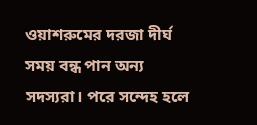ওয়াশরুমের দরজা দীর্ঘ সময় বন্ধ পান অন্য সদস্যরা। পরে সন্দেহ হলে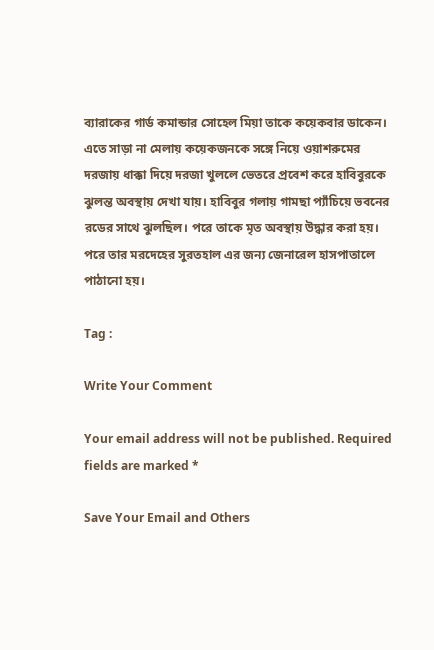ব্যারাকের গার্ড কমান্ডার সোহেল মিয়া তাকে কয়েকবার ডাকেন। এতে সাড়া না মেলায় কয়েকজনকে সঙ্গে নিয়ে ওয়াশরুমের দরজায় ধাক্কা দিয়ে দরজা খুললে ভেতরে প্রবেশ করে হাবিবুরকে ঝুলন্ত অবস্থায় দেখা যায়। হাবিবুর গলায় গামছা প্যাঁচিয়ে ভবনের রডের সাথে ঝুলছিল। পরে তাকে মৃত অবস্থায় উদ্ধার করা হয়। পরে তার মরদেহের সুরতহাল এর জন্য জেনারেল হাসপাতালে পাঠানো হয়।

Tag :

Write Your Comment

Your email address will not be published. Required fields are marked *

Save Your Email and Others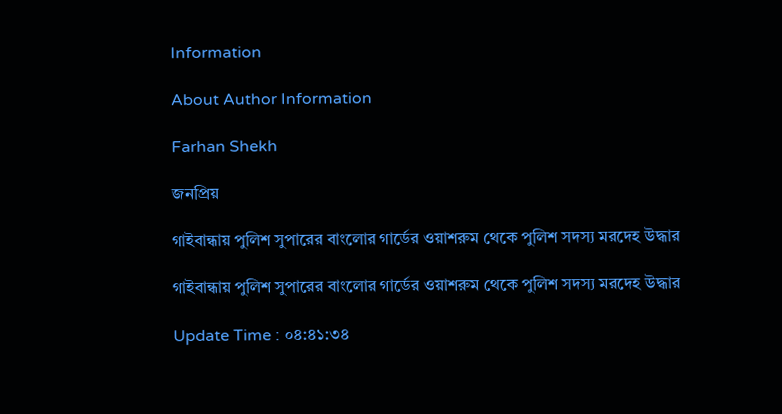Information

About Author Information

Farhan Shekh

জনপ্রিয়

গাইবান্ধায় পুলিশ সুপারের বাংলোর গার্ডের ওয়াশরুম থেকে পুলিশ সদস্য মরদেহ উদ্ধার

গাইবান্ধায় পুলিশ সুপারের বাংলোর গার্ডের ওয়াশরুম থেকে পুলিশ সদস্য মরদেহ উদ্ধার

Update Time : ০৪:৪১:৩৪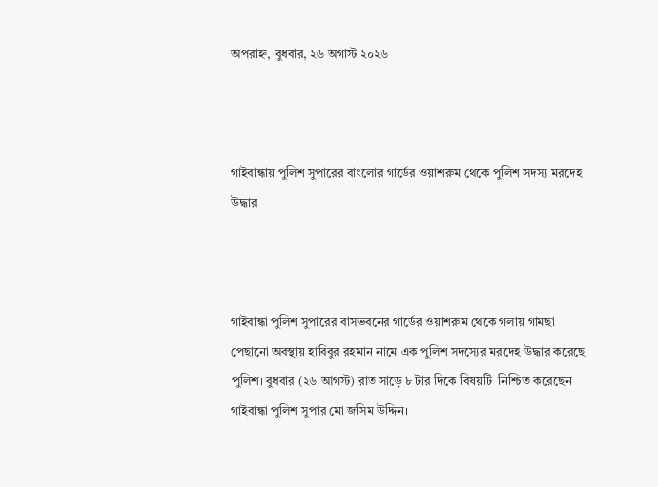অপরাহ্ন, বুধবার, ২৬ অগাস্ট ২০২৬



গাইবান্ধায় পুলিশ সুপারের বাংলোর গার্ডের ওয়াশরুম থেকে পুলিশ সদস্য মরদেহ উদ্ধার



গাইবান্ধা পুলিশ সুপারের বাসভবনের গার্ডের ওয়াশরুম থেকে গলায় গামছা পেছানো অবস্থায় হাবিবুর রহমান নামে এক পুলিশ সদস্যের মরদেহ উদ্ধার করেছে পুলিশ। বুধবার (২৬ আগস্ট) রাত সাড়ে ৮ টার দিকে বিষয়টি  নিশ্চিত করেছেন গাইবান্ধা পুলিশ সুপার মো জসিম উদ্দিন।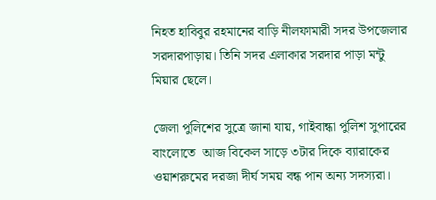নিহত হাবিবুর রহমানের বাড়ি নীলফামারী সদর উপজেলার সরদারপাড়ায়। তিনি সদর এলাকার সরদার পাড়া মন্টু মিয়ার ছেলে।

জেলা পুলিশের সুত্রে জানা যায়, গাইবান্ধা পুলিশ সুপারের বাংলোতে  আজ বিকেল সাড়ে ৩টার দিকে ব্যারাকের ওয়াশরুমের দরজা দীর্ঘ সময় বন্ধ পান অন্য সদস্যরা।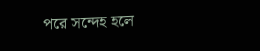পরে সন্দেহ হলে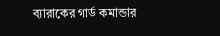ব্যারাকের গার্ড কমান্ডার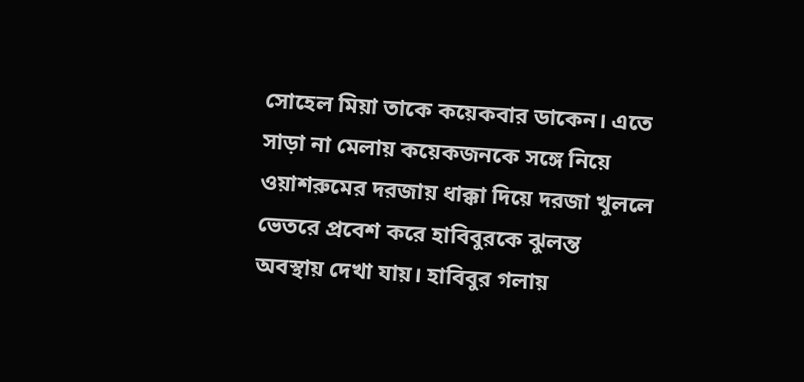সোহেল মিয়া তাকে কয়েকবার ডাকেন। এতে সাড়া না মেলায় কয়েকজনকে সঙ্গে নিয়ে ওয়াশরুমের দরজায় ধাক্কা দিয়ে দরজা খুললে ভেতরে প্রবেশ করে হাবিবুরকে ঝুলন্ত অবস্থায় দেখা যায়। হাবিবুর গলায়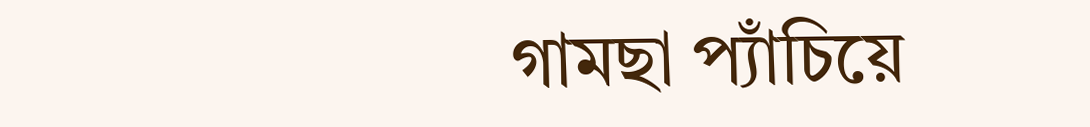গামছা প্যাঁচিয়ে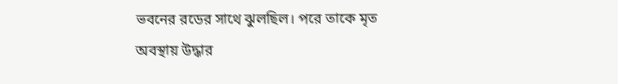ভবনের রডের সাথে ঝুলছিল। পরে তাকে মৃত অবস্থায় উদ্ধার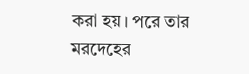করা হয়। পরে তার মরদেহের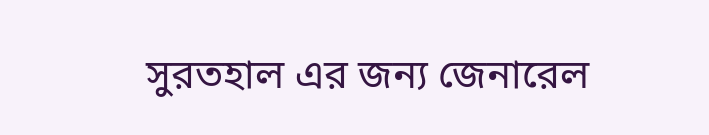সুরতহাল এর জন্য জেনারেল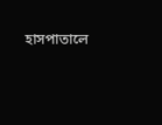হাসপাতালে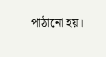পাঠানো হয়।